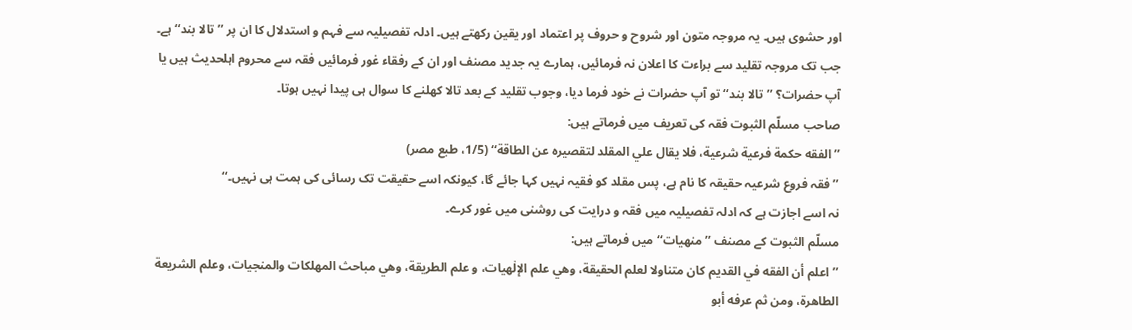اور حشوی ہیں۔ یہ مروجہ متون اور شروح و حروف پر اعتماد اور یقین رکھتے ہیں۔ ادلہ تفصیلیہ سے فہم و استدلال کا ان پر ’’تالا بند‘‘ ہے۔ جب تک مروجہ تقلید سے براءت کا اعلان نہ فرمائیں، ہمارے یہ جدید مصنف اور ان کے رفقاء غور فرمائیں فقہ سے محروم اہلحدیث ہیں یا آپ حضرات؟ ’’تالا بند‘‘ تو آپ حضرات نے خود فرما دیا، وجوب تقلید کے بعد تالا کھلنے کا سوال ہی پیدا نہیں ہوتا۔
صاحب مسلّم الثبوت فقہ کی تعریف میں فرماتے ہیں:
’’الفقه حكمة فرعية شرعية، فلا يقال علي المقلد لتقصيره عن الطاقة‘‘ (1/5، طبع مصر)
’’فقہ فروع شرعیہ حقیقہ کا نام ہے، پس مقلد کو فقیہ نہیں کہا جائے گا، کیونکہ اسے حقیقت تک رسائی کی ہمت ہی نہیں۔‘‘
نہ اسے اجازت ہے کہ ادلہ تفصیلیہ میں فقہ و درایت کی روشنی میں غور کرے۔
مسلّم الثبوت کے مصنف ’’منهيات‘‘ میں فرماتے ہیں:
’’اعلم أن الفقه في القديم كان متناولا لعلم الحقيقة، وهي علم الإلٰهيات، و علم الطريقة، وهي مباحث المهلكات والمنجيات، وعلم الشريعة الطاهرة، ومن ثم عرفه أبو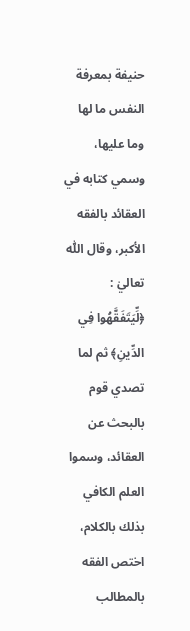حنيفة بمعرفة النفس ما لها وما عليها، وسمي كتابه في العقائد بالفقه الأكبر، وقال اللّٰه تعاليٰ : ﴿لِّيَتَفَقَّهُوا فِي الدِّينِ﴾ ثم لما تصدي قوم بالبحث عن العقائد، وسموا العلم الكافي بذلك بالكلام، اختص الفقه بالمطالب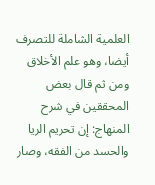العلمية الشاملة للتصرف أيضا، وهو علم الأخلاق ومن ثم قال بعض المحققين في شرح المنهاج: إن تحريم الريا والحسد من الفقه، وصار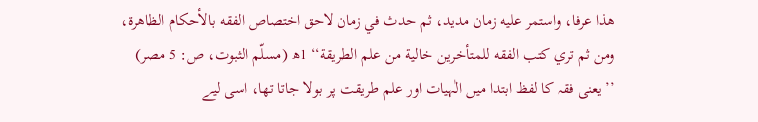هذا عرفا، واستمر عليه زمان مديد، ثم حدث في زمان لاحق اختصاص الفقه بالأحكام الظاهرة، ومن ثم تري كتب الفقه للمتأخرين خالية من علم الطريقة‘‘ 1ھ (مسلّم الثبوت، ص: 5 مصر)
’’یعنی فقہ کا لفظ ابتدا میں الٰہیات اور علم طریقت پر بولا جاتا تھا، اسی لیے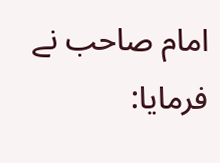امام صاحب نے فرمایا: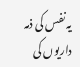یہ نفس کی ذمہ داریوں کی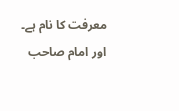معرفت کا نام ہے۔ اور امام صاحب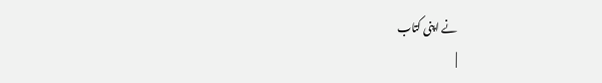نے اپنی کتاب
|